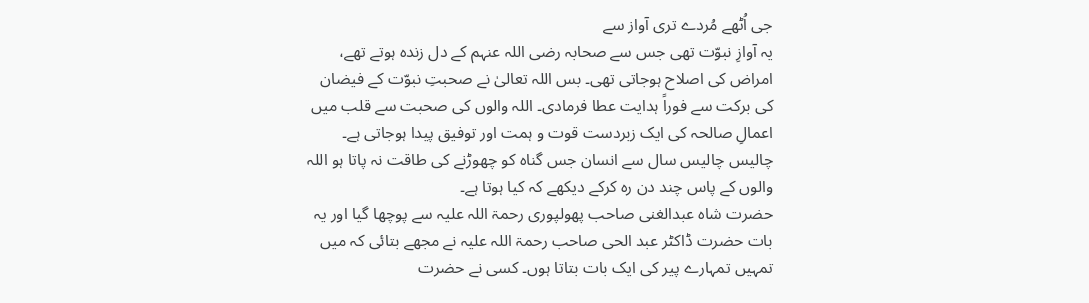جی اُٹھے مُردے تری آواز سے
یہ آوازِ نبوّت تھی جس سے صحابہ رضی اللہ عنہم کے دل زندہ ہوتے تھے، امراض کی اصلاح ہوجاتی تھی۔ بس اللہ تعالیٰ نے صحبتِ نبوّت کے فیضان کی برکت سے فوراً ہدایت عطا فرمادی۔ اللہ والوں کی صحبت سے قلب میں اعمالِ صالحہ کی ایک زبردست قوت و ہمت اور توفیق پیدا ہوجاتی ہے۔ چالیس چالیس سال سے انسان جس گناہ کو چھوڑنے کی طاقت نہ پاتا ہو اللہ والوں کے پاس چند دن رہ کرکے دیکھے کہ کیا ہوتا ہے۔
حضرت شاہ عبدالغنی صاحب پھولپوری رحمۃ اللہ علیہ سے پوچھا گیا اور یہ بات حضرت ڈاکٹر عبد الحی صاحب رحمۃ اللہ علیہ نے مجھے بتائی کہ میں تمہیں تمہارے پیر کی ایک بات بتاتا ہوں۔ کسی نے حضرت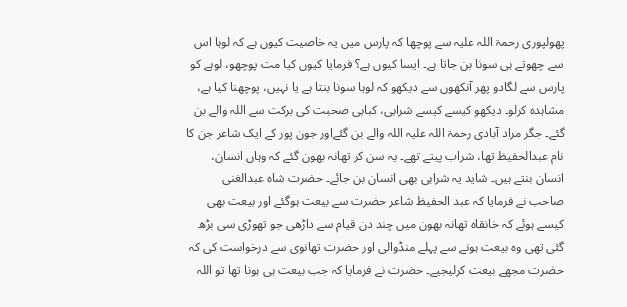پھولپوری رحمۃ اللہ علیہ سے پوچھا کہ پارس میں یہ خاصیت کیوں ہے کہ لوہا اس سے چھوتے ہی سونا بن جاتا ہے۔ ایسا کیوں ہے؟ فرمایا کیوں کیا مت پوچھو، لوہے کو پارس سے لگادو پھر آنکھوں سے دیکھو کہ لوہا سونا بنتا ہے یا نہیں، پوچھنا کیا ہے، مشاہدہ کرلو۔ دیکھو کیسے کیسے شرابی، کبابی صحبت کی برکت سے اللہ والے بن گئے۔ جگر مراد آبادی رحمۃ اللہ علیہ اللہ والے بن گئےاور جون پور کے ایک شاعر جن کا نام عبدالحفیظ تھا، شراب پیتے تھے۔ یہ سن کر تھانہ بھون گئے کہ وہاں انسان، انسان بنتے ہیں۔ شاید یہ شرابی بھی انسان بن جائے۔ حضرت شاہ عبدالغنی صاحب نے فرمایا کہ عبد الحفیظ شاعر حضرت سے بیعت ہوگئے اور بیعت بھی کیسے ہوئے کہ خانقاہ تھانہ بھون میں چند دن قیام سے داڑھی جو تھوڑی سی بڑھ گئی تھی وہ بیعت ہونے سے پہلے منڈوالی اور حضرت تھانوی سے درخواست کی کہ حضرت مجھے بیعت کرلیجیے۔ حضرت نے فرمایا کہ جب بیعت ہی ہونا تھا تو اللہ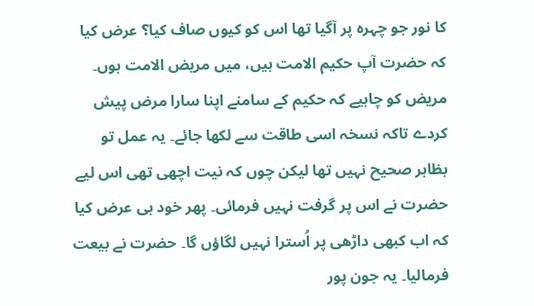کا نور جو چہرہ پر آگیا تھا اس کو کیوں صاف کیا؟ عرض کیا کہ حضرت آپ حکیم الامت ہیں، میں مریض الامت ہوں۔ مریض کو چاہیے کہ حکیم کے سامنے اپنا سارا مرض پیش کردے تاکہ نسخہ اسی طاقت سے لکھا جائے۔ یہ عمل تو بظاہر صحیح نہیں تھا لیکن چوں کہ نیت اچھی تھی اس لیے حضرت نے اس پر گرفت نہیں فرمائی۔ پھر خود ہی عرض کیا کہ اب کبھی داڑھی پر اُسترا نہیں لگاؤں گا۔ حضرت نے بیعت فرمالیا۔ یہ جون پور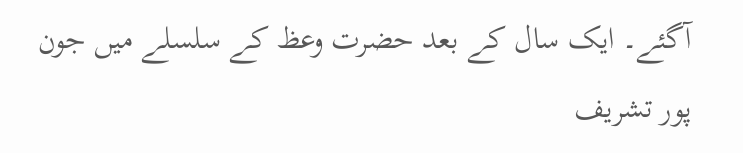آگئے۔ ایک سال کے بعد حضرت وعظ کے سلسلے میں جون پور تشریف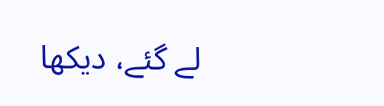لے گئے، دیکھا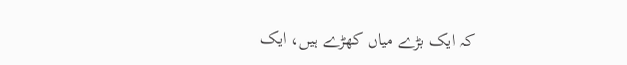کہ ایک بڑے میاں کھڑے ہیں، ایک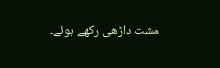مشت داڑھی رکھے ہوئے۔